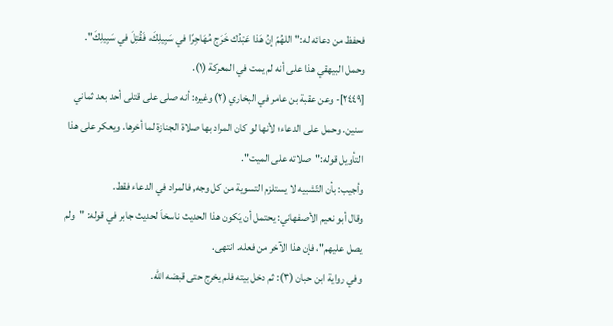فحفظ من دعائه له:"اللهُمّ إنُ هَذا عَبْدُك خَرَج مُهَاجِرًا في سَبِيلِكَ، فَقُتِلَ في سَبِيلِكَ".
وحمل البيهقي هذا على أنه لم يمت في المعركة (١).
[٢٤٤٩]- وعن عقبة بن عامر في البخاري (٢) وغيره: أنه صلى على قتلى أحد بعد ثماني سنين. وحمل على الدعاء؛ لأنها لو كان المراد بها صلاة الجنازة لما أخرها. ويعكر على هذا التأويل قوله:"صلاته على الميت".
وأجيب: بأن التّشبيه لا يستلزم التسوية من كل وجه, فالمراد في الدعاء فقط.
وقال أبو نعيم الأصفهاني: يحتمل أن يَكون هذا الحديث ناسخاَ لحديث جابر في قوله: "ولم يصل عليهم"، فإن هذا الآخر من فعله. انتهى.
وفي رواية ابن حبان (٣): ثم دخل بيته فلم يخرج حتى قبضه الله.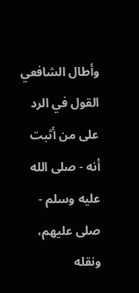وأطال الشافعي القول في الرد على من أثبت أنه - صلى الله عليه وسلم - صلى عليهم، ونقله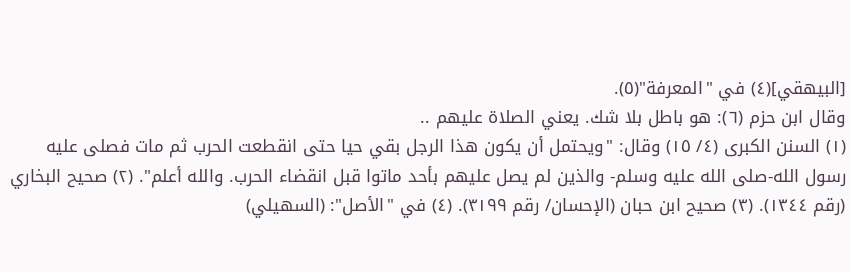[البيهقي](٤) في "المعرفة"(٥).
وقال ابن حزم (٦): هو باطل بلا شك. يعني الصلاة عليهم ..
(١) السنن الكبرى (٤/ ١٥) وقال: "ويحتمل أن يكون هذا الرجل بقي حيا حتى انقطعت الحرب ثم مات فصلى عليه رسول الله-صلى الله عليه وسلم- والذين لم يصل عليهم بأحد ماتوا قبل انقضاء الحرب. والله أعلم". (٢) صحيح البخاري (رقم ١٣٤٤). (٣) صحيح ابن حبان (الإحسان/ رقم ٣١٩٩). (٤) في "الأصل": (السهيلي)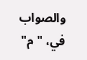والصواب في، "م"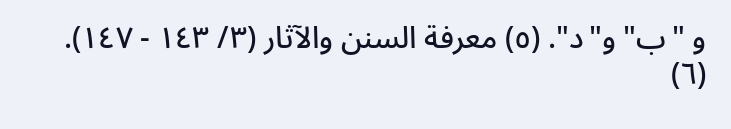و "ب" و"د". (٥) معرفة السنن والآثار (٣/ ١٤٣ - ١٤٧). (٦)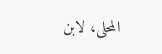المحلى، لابن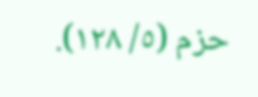حزم (٥/ ١٢٨).